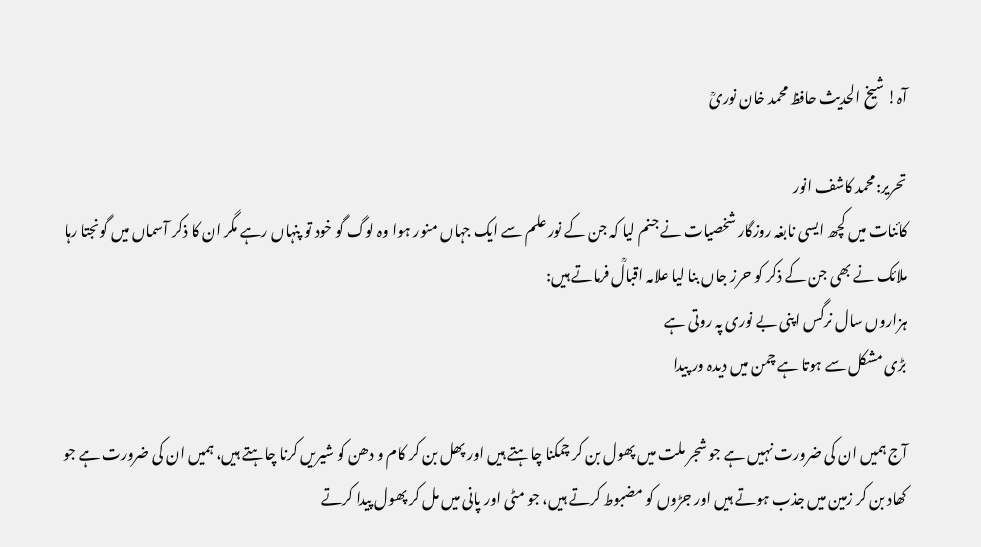آہ! شیخ الحدیث حافظ محمد خان نوریؒ

تحریر:محمد کاشف انور
کائنات میں کچھ ایسی نابغہ روزگار شخصیات نے جنم لیا کہ جن کے نور علم سے ایک جہاں منور ہوا وہ لوگ گو خود تو پنہاں رہے مگر ان کا ذکر آسماں میں گونجتا رہا ملائک نے بھی جن کے ذکر کو حرز جاں بنا لیا علامہ اقبالؒ فرماتے ہیں:
ہزاروں سال نرگس اپنی بے نوری پہ روتی ہے
بڑی مشکل سے ہوتا ہے چمن میں دیدہ ور پیدا

آج ہمیں ان کی ضرورت نہیں ہے جو شجر ملت میں پھول بن کر چمکنا چاہتے ہیں اور پھل بن کر کام و دھن کو شیریں کرنا چاہتے ہیں، ہمیں ان کی ضرورت ہے جو کھاد بن کر زمین میں جذب ہوتے ہیں اور جڑوں کو مضبوط کرتے ہیں، جو مٹی اور پانی میں مل کر پھول پیدا کرتے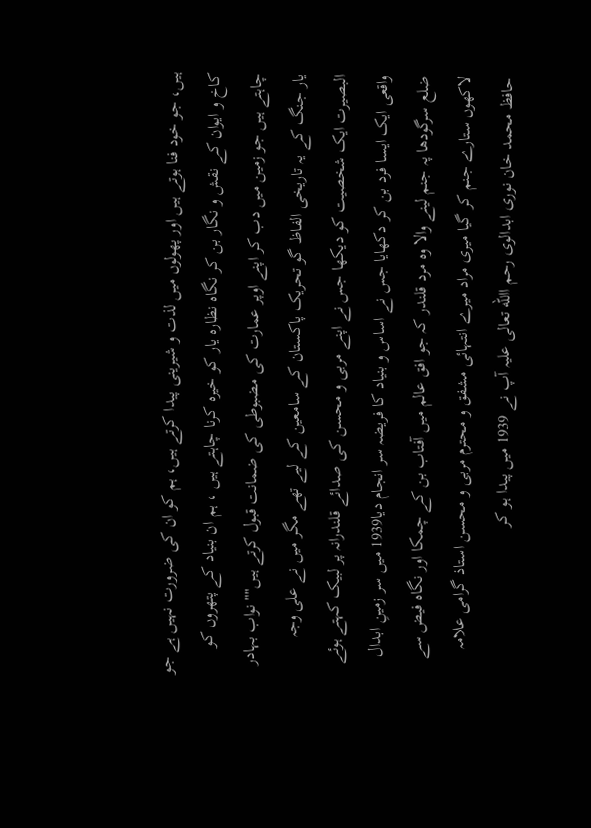ہیں، جو خود فنا ہوتے ہیں اور پھولوں میں لذت و شیرینی پیدا کرتے ہیں، ہم کو ان کی ضرورت نہیں ہے جو کاخ و ایوان کے نقش و نگار بن کر نگاہ نظارہ یار کو خیرہ کرنا چاہتے ہیں ، ہم ان بنیاد کے پتھروں کو چاہتے ہیں جو زمین میں دب کر اپنے اوپر عمارت کی مضبوطی کی ضمانت قبول کرتے ہیں"" نواب بہادر یار جنگ کے یہ تاریخی الفاظ گو تحریک پاکستان کے سامعین کے لیے تھے مگر میں نے علی وجہ البصیرت ایک شخصیت کو دیکھا جس نے اپنے مربی و محسن کی صدائے قلندرانہ پر لبیک کہتے ہوئے واقعی ایک ایسا فرد بن کر دکھایا جس نے اساس و بنیاد کا فریضہ سر انجام دیا1939 میں سر زمینِ ابدال ضلع سرگودھا پہ جنم لینے والا وہ مرد قلندر کہ جو افق عالم میں آفتاب بن کے چمکا اور نگاہ فیض سے لاکھوں ستارے جنم کر گیا میری مراد میرے انتہائی مشفق و محترم مربی و محسن استاذ گرامی علامہ حافظ محمد خان نوری ابدالوی رحم االله تعالی علیہ آپ نے 1939 میں پیدا ہو کر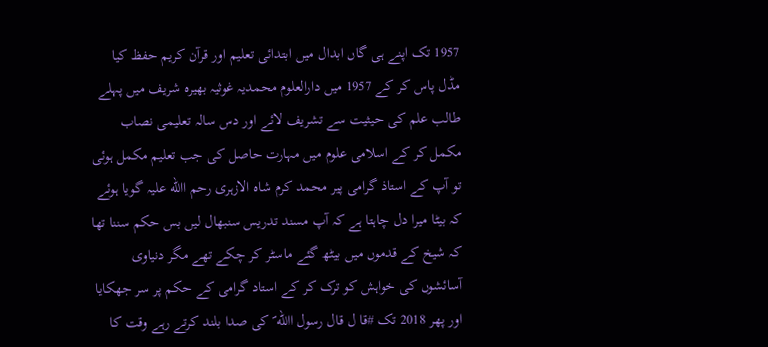1957 تک اپنے ہی گاں ابدال میں ابتدائی تعلیم اور قرآن کریم حفظ کیا مڈل پاس کر کے 1957 میں دارالعلوم محمدیہ غوثیہ بھیرہ شریف میں پہلے طالب علم کی حیثیت سے تشریف لائے اور دس سالہ تعلیمی نصاب مکمل کر کے اسلامی علوم میں مہارت حاصل کی جب تعلیم مکمل ہوئی تو آپ کے استاذ گرامی پیر محمد کرم شاہ الازہری رحم االله علیہ گویا ہوئے کہ بیٹا میرا دل چاہتا ہے کہ آپ مسند تدریس سنبھال لیں بس حکم سننا تھا کہ شیخ کے قدموں میں بیٹھ گئے ماسٹر کر چکے تھے مگر دنیاوی آسائشوں کی خواہش کو ترک کر کے استاد گرامی کے حکم پر سر جھکایا اور پھر 2018 تک #قا ل قال رسول االله ؐ کی صدا بلند کرتے رہے وقت کا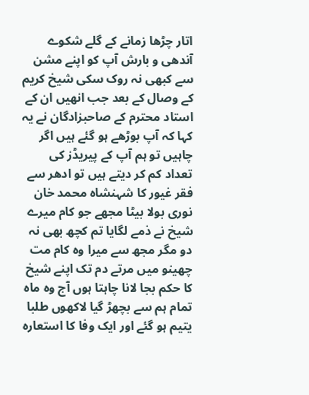اتار چڑھا زمانے کے گلے شکوے آندھی و بارش آپ کو اپنے مشن سے کبھی نہ روک سکی شیخ کریم کے وصال کے بعد جب انھیں ان کے استاد محترم کے صاحبزادگان نے یہ کہا کہ آپ بوڑھے ہو گئے ہیں اگر چاہیں تو ہم آپ کے پیریڈز کی تعداد کم کر دیتے ہیں تو ادھر سے فقر غیور کا شہنشاہ محمد خان نوری بولا بیٹا مجھے جو کام میرے شیخ نے ذمے لگایا تم کچھ بھی نہ دو مگر مجھ سے میرا وہ کام مت چھینو میں مرتے دم تک اپنے شیخ کا حکم بجا لانا چاہتا ہوں آج وہ ماہ تمام ہم سے بچھڑ گیا لاکھوں طلبا یتیم ہو گئے اور ایک وفا کا استعارہ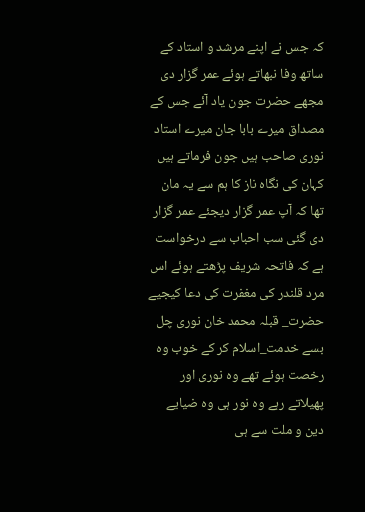کہ جس نے اپنے مرشد و استاد کے ساتھ وفا نبھاتے ہوئے عمر گزار دی مجھے حضرت جون یاد آئے جس کے مصداق میرے بابا جان میرے استاد نوری صاحب ہیں جون فرماتے ہیں کہان کی نگاہ ناز کا ہم سے یہ مان تھا کہ آپ عمر گزار دیجئے عمر گزار دی گئی سب احباب سے درخواست ہے کہ فاتحہ شریف پڑھتے ہوئے اس مرد قلندر کی مغفرت کی دعا کیجیے حضرت_ قبلہ محمد خان نوری چل بسے خدمت_اسلام کر کے خوب وہ رخصت ہوئے تھے وہ نوری اور پھیلاتے رہے وہ نور ہی وہ ضیایے دین و ملت سے ہی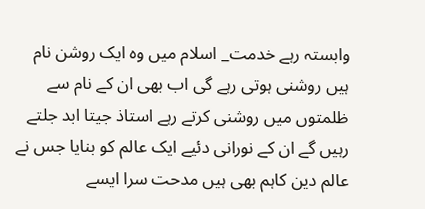وابستہ رہے خدمت_ اسلام میں وہ ایک روشن نام ہیں روشنی ہوتی رہے گی اب بھی ان کے نام سے ظلمتوں میں روشنی کرتے رہے استاذ جیتا ابد جلتے رہیں گے ان کے نورانی دئیے ایک عالم کو بنایا جس نے عالم دین کاہم بھی ہیں مدحت سرا ایسے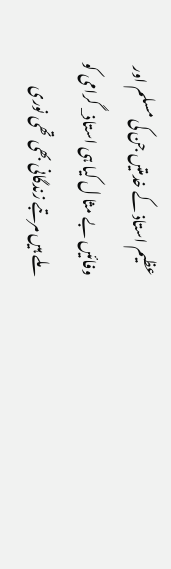عظیم استاذ کے خدمتیں جن کی مسلم اور وفائیں بے مثا ل کیا ہی استاذ_ گرامی کو ملے ہیں مرتبے زندگانی بھی تھی نوری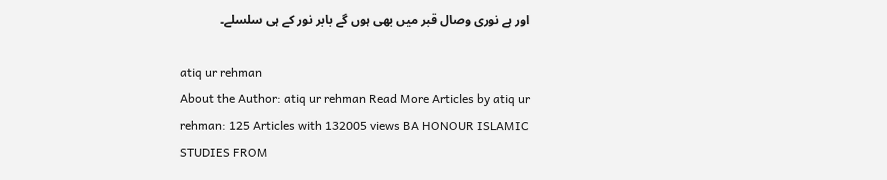اور ہے نوری وصال قبر میں بھی ہوں گے بابر نور کے ہی سلسلے۔

atiq ur rehman
About the Author: atiq ur rehman Read More Articles by atiq ur rehman: 125 Articles with 132005 views BA HONOUR ISLAMIC STUDIES FROM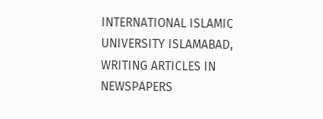INTERNATIONAL ISLAMIC UNIVERSITY ISLAMABAD,
WRITING ARTICLES IN NEWSPAPERS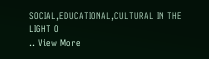SOCIAL,EDUCATIONAL,CULTURAL IN THE LIGHT O
.. View More